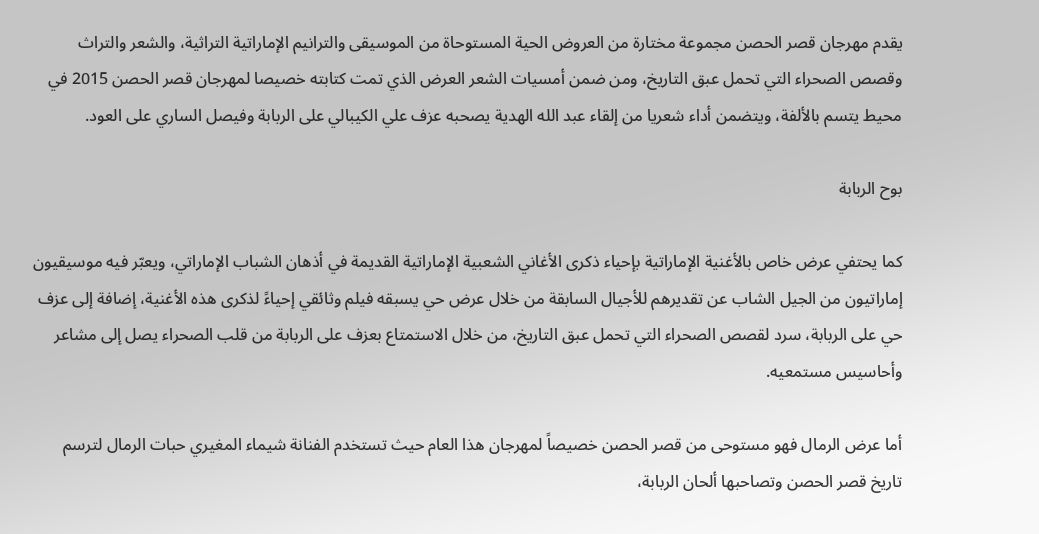يقدم مهرجان قصر الحصن مجموعة مختارة من العروض الحية المستوحاة من الموسيقى والترانيم الإماراتية التراثية، والشعر والتراث وقصص الصحراء التي تحمل عبق التاريخ، ومن ضمن أمسيات الشعر العرض الذي تمت كتابته خصيصا لمهرجان قصر الحصن 2015 في محيط يتسم بالألفة، ويتضمن أداء شعريا من إلقاء عبد الله الهدية يصحبه عزف علي الكيبالي على الربابة وفيصل الساري على العود.

بوح الربابة

كما يحتفي عرض خاص بالأغنية الإماراتية بإحياء ذكرى الأغاني الشعبية الإماراتية القديمة في أذهان الشباب الإماراتي، ويعبّر فيه موسيقيون إماراتيون من الجيل الشاب عن تقديرهم للأجيال السابقة من خلال عرض حي يسبقه فيلم وثائقي إحياءً لذكرى هذه الأغنية، إضافة إلى عزف حي على الربابة، سرد لقصص الصحراء التي تحمل عبق التاريخ، من خلال الاستمتاع بعزف على الربابة من قلب الصحراء يصل إلى مشاعر وأحاسيس مستمعيه.

أما عرض الرمال فهو مستوحى من قصر الحصن خصيصاً لمهرجان هذا العام حيث تستخدم الفنانة شيماء المغيري حبات الرمال لترسم تاريخ قصر الحصن وتصاحبها ألحان الربابة،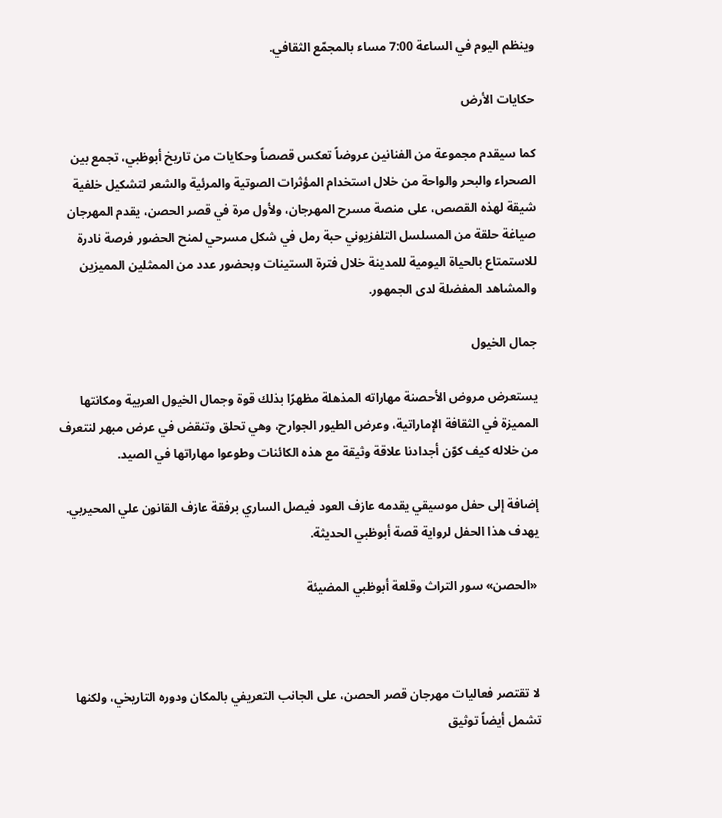وينظم اليوم في الساعة 7:00 مساء بالمجمّع الثقافي.

حكايات الأرض

كما سيقدم مجموعة من الفنانين عروضاً تعكس قصصاً وحكايات من تاريخ أبوظبي، تجمع بين الصحراء والبحر والواحة من خلال استخدام المؤثرات الصوتية والمرئية والشعر لتشكيل خلفية شيقة لهذه القصص، على منصة مسرح المهرجان، ولأول مرة في قصر الحصن، يقدم المهرجان صياغة حلقة من المسلسل التلفزيوني حبة رمل في شكل مسرحي لمنح الحضور فرصة نادرة للاستمتاع بالحياة اليومية للمدينة خلال فترة الستينات وبحضور عدد من الممثلين المميزين والمشاهد المفضلة لدى الجمهور.

جمال الخيول

يستعرض مروض الأحصنة مهاراته المذهلة مظهرًا بذلك قوة وجمال الخيول العربية ومكانتها المميزة في الثقافة الإماراتية، وعرض الطيور الجوارح، وهي تحلق وتنقض في عرض مبهر لنتعرف من خلاله كيف كوّن أجدادنا علاقة وثيقة مع هذه الكائنات وطوعوا مهاراتها في الصيد.

إضافة إلى حفل موسيقي يقدمه عازف العود فيصل الساري برفقة عازف القانون علي المحيربي. يهدف هذا الحفل لرواية قصة أبوظبي الحديثة.

 «الحصن» سور التراث وقلعة أبوظبي المضيئة



لا تقتصر فعاليات مهرجان قصر الحصن، على الجانب التعريفي بالمكان ودوره التاريخي، ولكنها تشمل أيضاً توثيق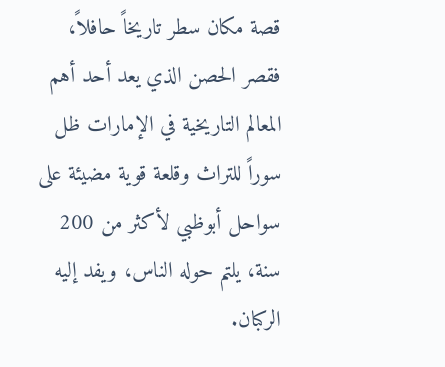قصة مكان سطر تاريخاً حافلاً، فقصر الحصن الذي يعد أحد أهم المعالم التاريخية في الإمارات ظل سوراً للتراث وقلعة قوية مضيئة على سواحل أبوظبي لأكثر من 200 سنة، يلتم حوله الناس، ويفد إليه الركبان.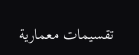تقسيمات معمارية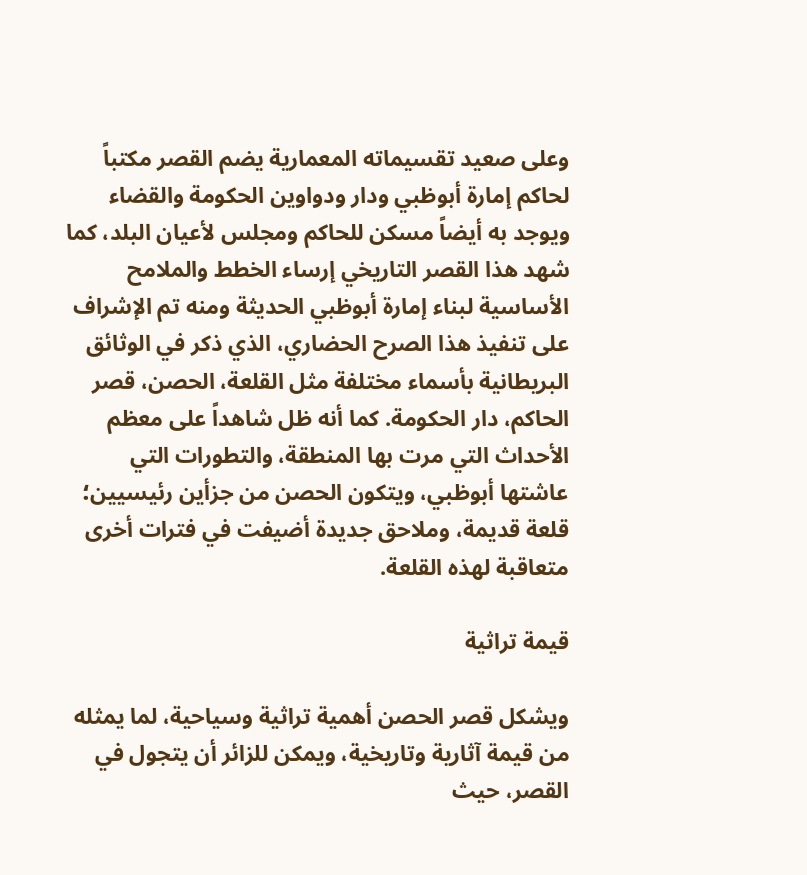وعلى صعيد تقسيماته المعمارية يضم القصر مكتباً لحاكم إمارة أبوظبي ودار ودواوين الحكومة والقضاء ويوجد به أيضاً مسكن للحاكم ومجلس لأعيان البلد، كما شهد هذا القصر التاريخي إرساء الخطط والملامح الأساسية لبناء إمارة أبوظبي الحديثة ومنه تم الإشراف على تنفيذ هذا الصرح الحضاري، الذي ذكر في الوثائق البريطانية بأسماء مختلفة مثل القلعة، الحصن، قصر الحاكم، دار الحكومة. كما أنه ظل شاهداً على معظم الأحداث التي مرت بها المنطقة، والتطورات التي عاشتها أبوظبي، ويتكون الحصن من جزأين رئيسيين؛ قلعة قديمة، وملاحق جديدة أضيفت في فترات أخرى متعاقبة لهذه القلعة.

قيمة تراثية

ويشكل قصر الحصن أهمية تراثية وسياحية، لما يمثله من قيمة آثارية وتاريخية، ويمكن للزائر أن يتجول في القصر، حيث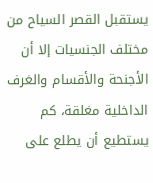يستقبل القصر السياح من مختلف الجنسيات إلا أن الأجنحة والأقسام والغرف الداخلية مغلقة، كم يستطيع أن يطلع على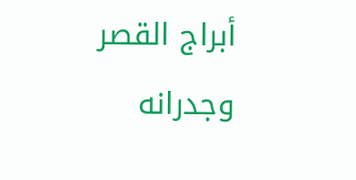أبراج القصر وجدرانه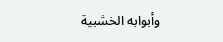وأبوابه الخشبية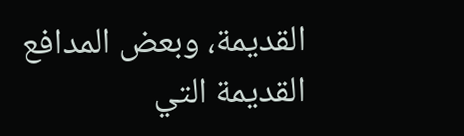القديمة، وبعض المدافع القديمة التي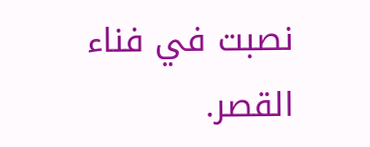نصبت في فناء القصر.